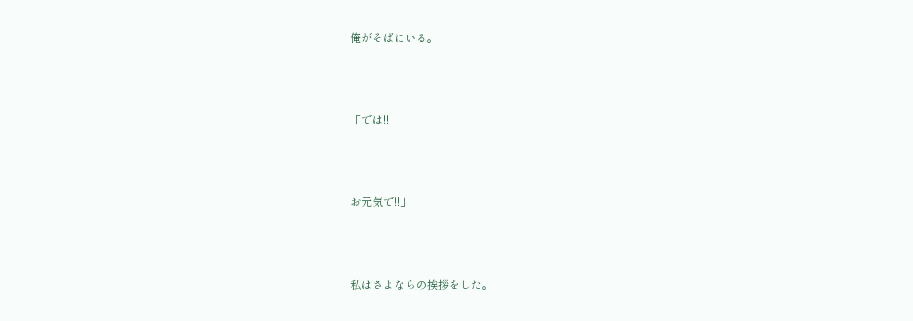俺がそばにいる。



「では!!



お元気で!!」



私はさよならの挨拶をした。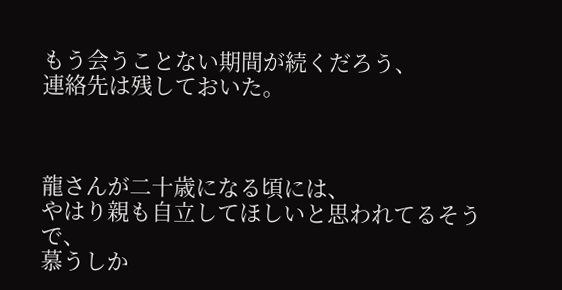もう会うことない期間が続くだろう、
連絡先は残しておいた。



龍さんが二十歳になる頃には、
やはり親も自立してほしいと思われてるそうで、
慕うしか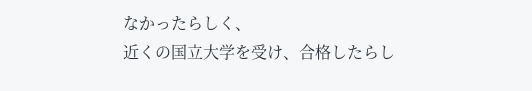なかったらしく、
近くの国立大学を受け、合格したらし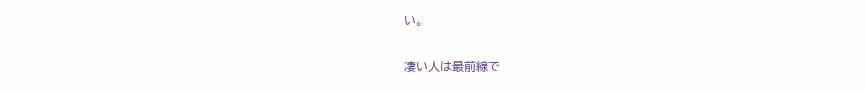い。


凄い人は最前線で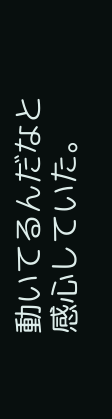動いてるんだなと
感心していた。